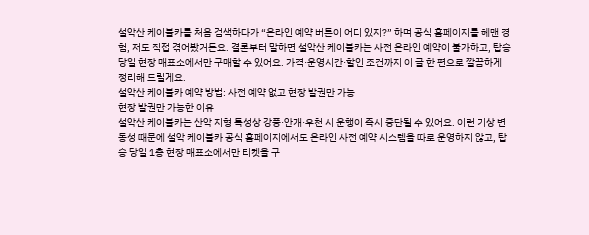설악산 케이블카를 처음 검색하다가 “온라인 예약 버튼이 어디 있지?” 하며 공식 홈페이지를 헤맨 경험, 저도 직접 겪어봤거든요. 결론부터 말하면 설악산 케이블카는 사전 온라인 예약이 불가하고, 탑승 당일 현장 매표소에서만 구매할 수 있어요. 가격·운영시간·할인 조건까지 이 글 한 편으로 깔끔하게 정리해 드릴게요.
설악산 케이블카 예약 방법: 사전 예약 없고 현장 발권만 가능
현장 발권만 가능한 이유
설악산 케이블카는 산악 지형 특성상 강풍·안개·우천 시 운행이 즉시 중단될 수 있어요. 이런 기상 변동성 때문에 설악 케이블카 공식 홈페이지에서도 온라인 사전 예약 시스템을 따로 운영하지 않고, 탑승 당일 1층 현장 매표소에서만 티켓을 구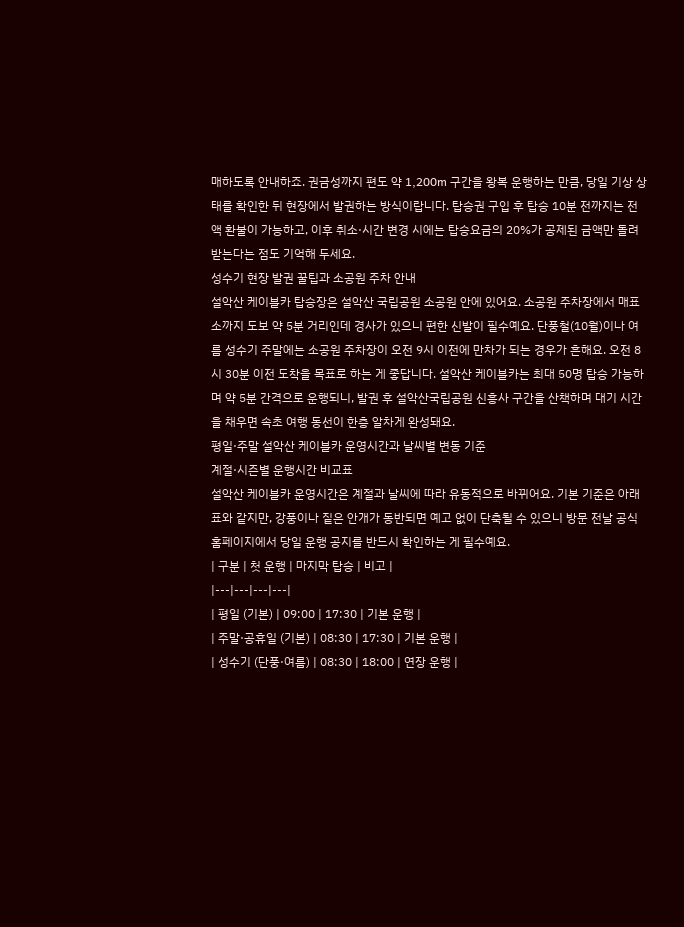매하도록 안내하죠. 권금성까지 편도 약 1,200m 구간을 왕복 운행하는 만큼, 당일 기상 상태를 확인한 뒤 현장에서 발권하는 방식이랍니다. 탑승권 구입 후 탑승 10분 전까지는 전액 환불이 가능하고, 이후 취소·시간 변경 시에는 탑승요금의 20%가 공제된 금액만 돌려받는다는 점도 기억해 두세요.
성수기 현장 발권 꿀팁과 소공원 주차 안내
설악산 케이블카 탑승장은 설악산 국립공원 소공원 안에 있어요. 소공원 주차장에서 매표소까지 도보 약 5분 거리인데 경사가 있으니 편한 신발이 필수예요. 단풍철(10월)이나 여름 성수기 주말에는 소공원 주차장이 오전 9시 이전에 만차가 되는 경우가 흔해요. 오전 8시 30분 이전 도착을 목표로 하는 게 좋답니다. 설악산 케이블카는 최대 50명 탑승 가능하며 약 5분 간격으로 운행되니, 발권 후 설악산국립공원 신흥사 구간을 산책하며 대기 시간을 채우면 속초 여행 동선이 한층 알차게 완성돼요.
평일·주말 설악산 케이블카 운영시간과 날씨별 변동 기준
계절·시즌별 운행시간 비교표
설악산 케이블카 운영시간은 계절과 날씨에 따라 유동적으로 바뀌어요. 기본 기준은 아래 표와 같지만, 강풍이나 짙은 안개가 동반되면 예고 없이 단축될 수 있으니 방문 전날 공식 홈페이지에서 당일 운행 공지를 반드시 확인하는 게 필수예요.
| 구분 | 첫 운행 | 마지막 탑승 | 비고 |
|---|---|---|---|
| 평일 (기본) | 09:00 | 17:30 | 기본 운행 |
| 주말·공휴일 (기본) | 08:30 | 17:30 | 기본 운행 |
| 성수기 (단풍·여름) | 08:30 | 18:00 | 연장 운행 |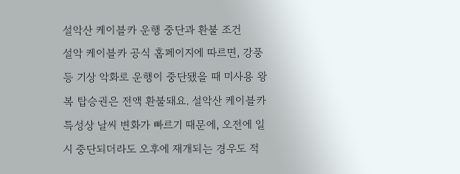설악산 케이블카 운행 중단과 환불 조건
설악 케이블카 공식 홈페이지에 따르면, 강풍 등 기상 악화로 운행이 중단됐을 때 미사용 왕복 탑승권은 전액 환불돼요. 설악산 케이블카 특성상 날씨 변화가 빠르기 때문에, 오전에 일시 중단되더라도 오후에 재개되는 경우도 적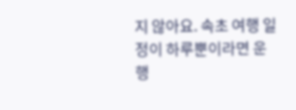지 않아요. 속초 여행 일정이 하루뿐이라면 운행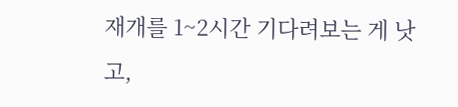재개를 1~2시간 기다려보는 게 낫고,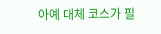아예 대체 코스가 필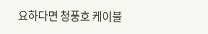요하다면 청풍호 케이블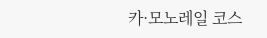카·모노레일 코스